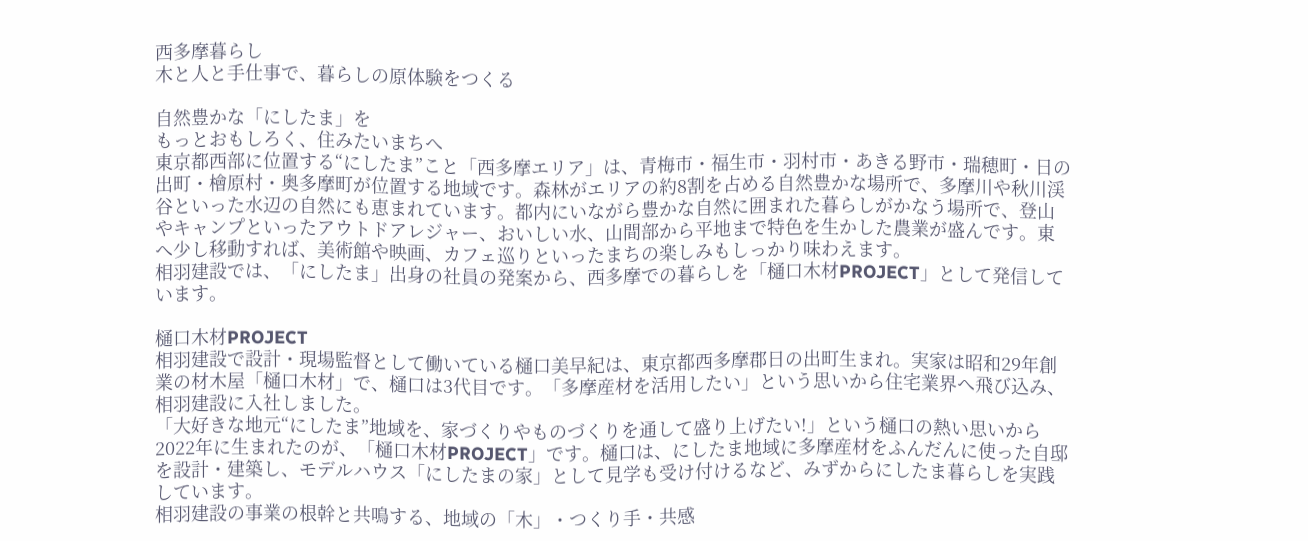西多摩暮らし
木と人と手仕事で、暮らしの原体験をつくる

自然豊かな「にしたま」を
もっとおもしろく、住みたいまちへ
東京都西部に位置する“にしたま”こと「西多摩エリア」は、青梅市・福生市・羽村市・あきる野市・瑞穂町・日の出町・檜原村・奥多摩町が位置する地域です。森林がエリアの約8割を占める自然豊かな場所で、多摩川や秋川渓谷といった水辺の自然にも恵まれています。都内にいながら豊かな自然に囲まれた暮らしがかなう場所で、登山やキャンプといったアウトドアレジャー、おいしい水、山間部から平地まで特色を生かした農業が盛んです。東へ少し移動すれば、美術館や映画、カフェ巡りといったまちの楽しみもしっかり味わえます。
相羽建設では、「にしたま」出身の社員の発案から、西多摩での暮らしを「樋口木材PROJECT」として発信しています。

樋口木材PROJECT
相羽建設で設計・現場監督として働いている樋口美早紀は、東京都西多摩郡日の出町生まれ。実家は昭和29年創業の材木屋「樋口木材」で、樋口は3代目です。「多摩産材を活用したい」という思いから住宅業界へ飛び込み、相羽建設に入社しました。
「大好きな地元“にしたま”地域を、家づくりやものづくりを通して盛り上げたい!」という樋口の熱い思いから2022年に生まれたのが、「樋口木材PROJECT」です。樋口は、にしたま地域に多摩産材をふんだんに使った自邸を設計・建築し、モデルハウス「にしたまの家」として見学も受け付けるなど、みずからにしたま暮らしを実践しています。
相羽建設の事業の根幹と共鳴する、地域の「木」・つくり手・共感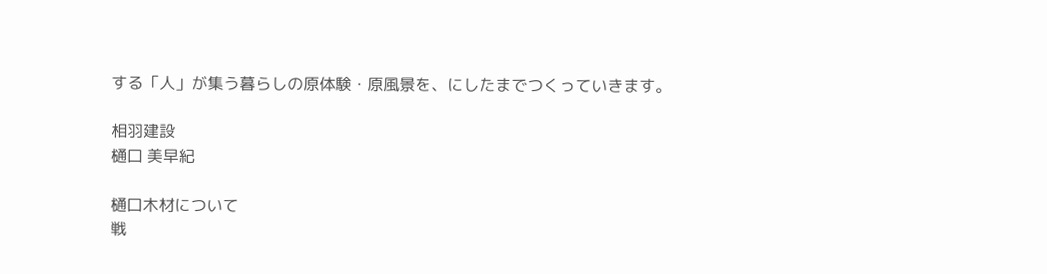する「人」が集う暮らしの原体験・原風景を、にしたまでつくっていきます。

相羽建設
樋口 美早紀

樋口木材について
戦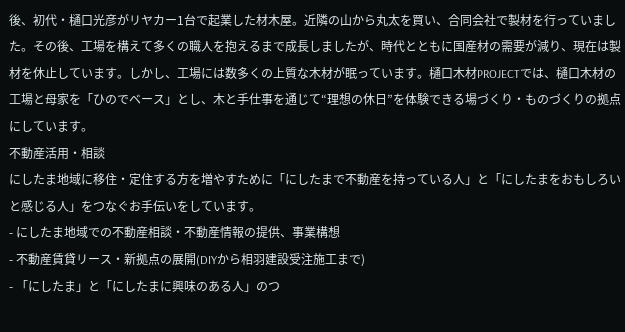後、初代・樋口光彦がリヤカー1台で起業した材木屋。近隣の山から丸太を買い、合同会社で製材を行っていました。その後、工場を構えて多くの職人を抱えるまで成長しましたが、時代とともに国産材の需要が減り、現在は製材を休止しています。しかし、工場には数多くの上質な木材が眠っています。樋口木材PROJECTでは、樋口木材の工場と母家を「ひのでベース」とし、木と手仕事を通じて“理想の休日”を体験できる場づくり・ものづくりの拠点にしています。
不動産活用・相談
にしたま地域に移住・定住する方を増やすために「にしたまで不動産を持っている人」と「にしたまをおもしろいと感じる人」をつなぐお手伝いをしています。
- にしたま地域での不動産相談・不動産情報の提供、事業構想
- 不動産賃貸リース・新拠点の展開(DIYから相羽建設受注施工まで)
- 「にしたま」と「にしたまに興味のある人」のつ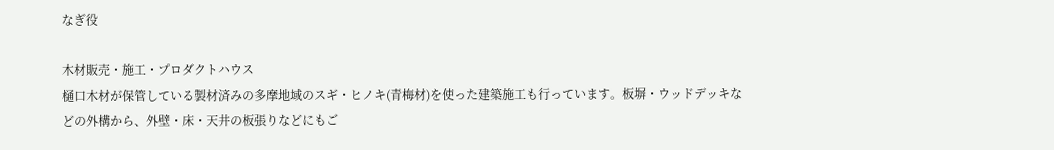なぎ役

木材販売・施工・プロダクトハウス
樋口木材が保管している製材済みの多摩地域のスギ・ヒノキ(青梅材)を使った建築施工も行っています。板塀・ウッドデッキなどの外構から、外壁・床・天井の板張りなどにもご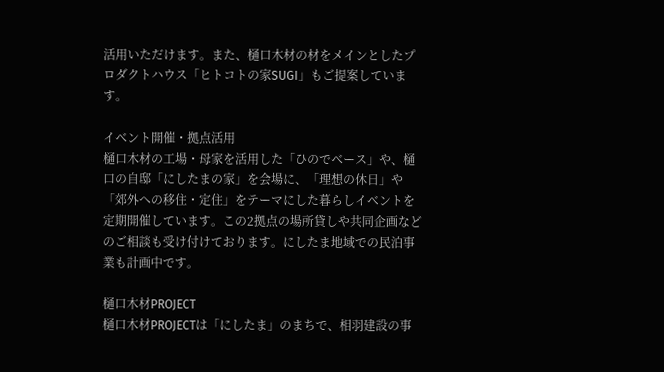活用いただけます。また、樋口木材の材をメインとしたプロダクトハウス「ヒトコトの家SUGI」もご提案しています。

イベント開催・拠点活用
樋口木材の工場・母家を活用した「ひのでベース」や、樋口の自邸「にしたまの家」を会場に、「理想の休日」や「郊外への移住・定住」をテーマにした暮らしイベントを定期開催しています。この2拠点の場所貸しや共同企画などのご相談も受け付けております。にしたま地域での民泊事業も計画中です。

樋口木材PROJECT
樋口木材PROJECTは「にしたま」のまちで、相羽建設の事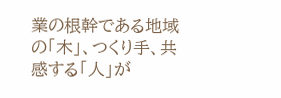業の根幹である地域の「木」、つくり手、共感する「人」が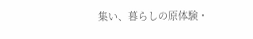集い、暮らしの原体験・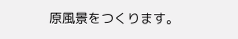原風景をつくります。